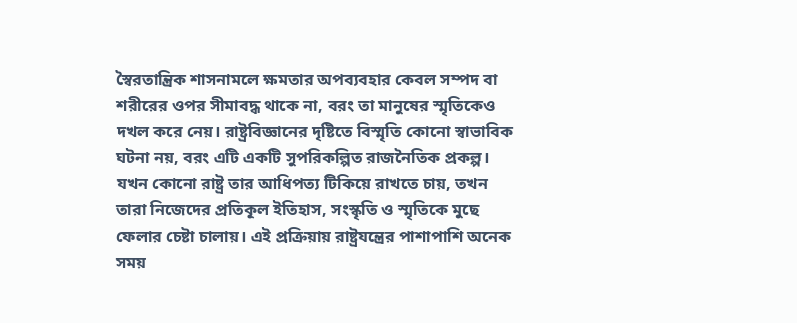স্বৈরতান্ত্রিক শাসনামলে ক্ষমতার অপব্যবহার কেবল সম্পদ বা শরীরের ওপর সীমাবদ্ধ থাকে না, বরং তা মানুষের স্মৃতিকেও দখল করে নেয়। রাষ্ট্রবিজ্ঞানের দৃষ্টিতে বিস্মৃতি কোনো স্বাভাবিক ঘটনা নয়, বরং এটি একটি সুপরিকল্পিত রাজনৈতিক প্রকল্প। যখন কোনো রাষ্ট্র তার আধিপত্য টিকিয়ে রাখতে চায়, তখন তারা নিজেদের প্রতিকূল ইতিহাস, সংস্কৃতি ও স্মৃতিকে মুছে ফেলার চেষ্টা চালায়। এই প্রক্রিয়ায় রাষ্ট্রযন্ত্রের পাশাপাশি অনেক সময়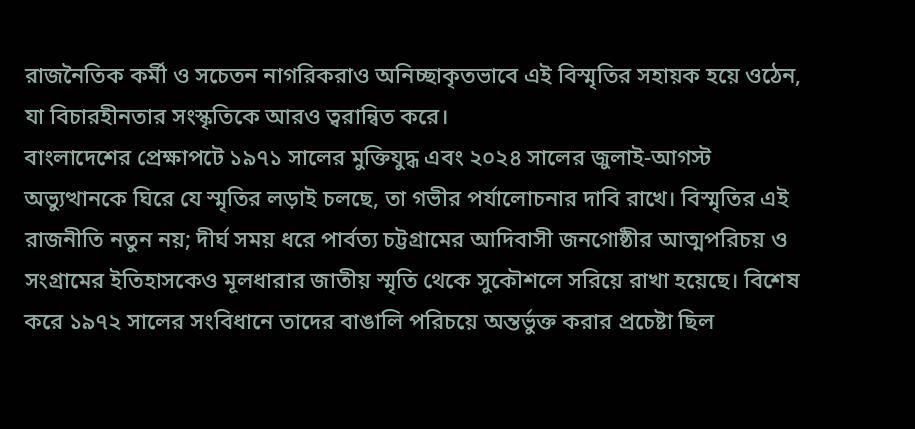রাজনৈতিক কর্মী ও সচেতন নাগরিকরাও অনিচ্ছাকৃতভাবে এই বিস্মৃতির সহায়ক হয়ে ওঠেন, যা বিচারহীনতার সংস্কৃতিকে আরও ত্বরান্বিত করে।
বাংলাদেশের প্রেক্ষাপটে ১৯৭১ সালের মুক্তিযুদ্ধ এবং ২০২৪ সালের জুলাই-আগস্ট অভ্যুত্থানকে ঘিরে যে স্মৃতির লড়াই চলছে, তা গভীর পর্যালোচনার দাবি রাখে। বিস্মৃতির এই রাজনীতি নতুন নয়; দীর্ঘ সময় ধরে পার্বত্য চট্টগ্রামের আদিবাসী জনগোষ্ঠীর আত্মপরিচয় ও সংগ্রামের ইতিহাসকেও মূলধারার জাতীয় স্মৃতি থেকে সুকৌশলে সরিয়ে রাখা হয়েছে। বিশেষ করে ১৯৭২ সালের সংবিধানে তাদের বাঙালি পরিচয়ে অন্তর্ভুক্ত করার প্রচেষ্টা ছিল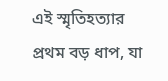এই স্মৃতিহত্যার প্রথম বড় ধাপ, যা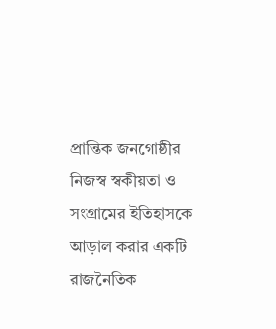প্রান্তিক জনগোষ্ঠীর নিজস্ব স্বকীয়তা ও সংগ্রামের ইতিহাসকে আড়াল করার একটি রাজনৈতিক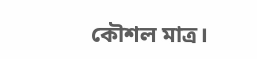কৌশল মাত্র।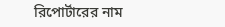রিপোর্টারের নাম